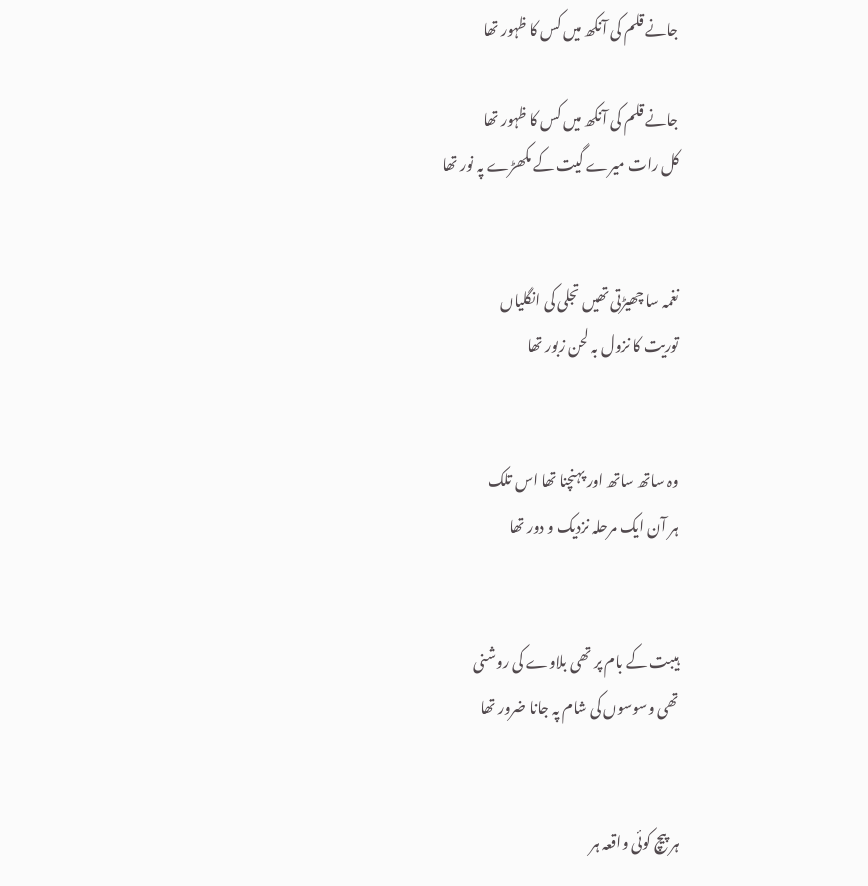جانے قلم کی آنکھ میں کس کا ظہور تھا

جانے قلم کی آنکھ میں کس کا ظہور تھا
کل رات میرے گیت کے مکھڑے پہ نور تھا


نغمہ سا چھیڑتی تھیں تجلی کی انگلیاں
توریت کا نزول بہ لحن زبور تھا


وہ ساتھ ساتھ اور پہنچنا تھا اس تلک
ہر آن ایک مرحلہ نزدیک و دور تھا


ہیبت کے بام پر تھی بلاوے کی روشنی
تھی وسوسوں کی شام پہ جانا ضرور تھا


ہر پیچ کوئی واقعہ ہر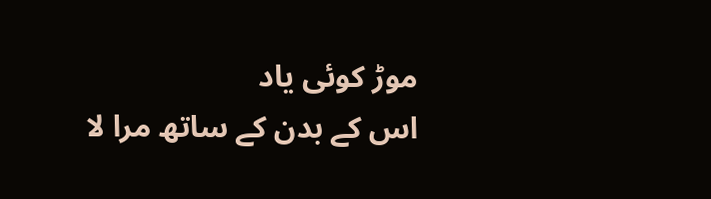موڑ کوئی یاد
اس کے بدن کے ساتھ مرا لا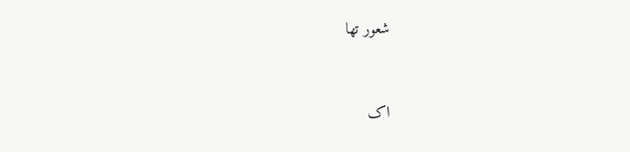شعور تھا


اک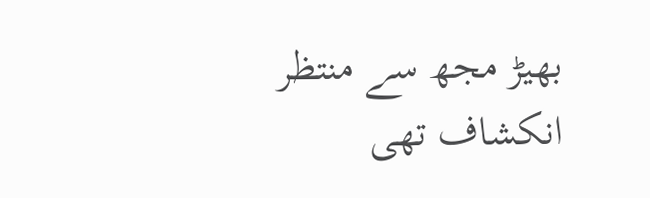بھیڑ مجھ سے منتظر انکشاف تھی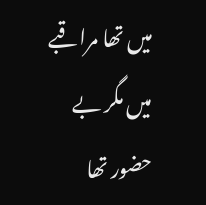میں تھا مراقبے میں مگر بے حضور تھا